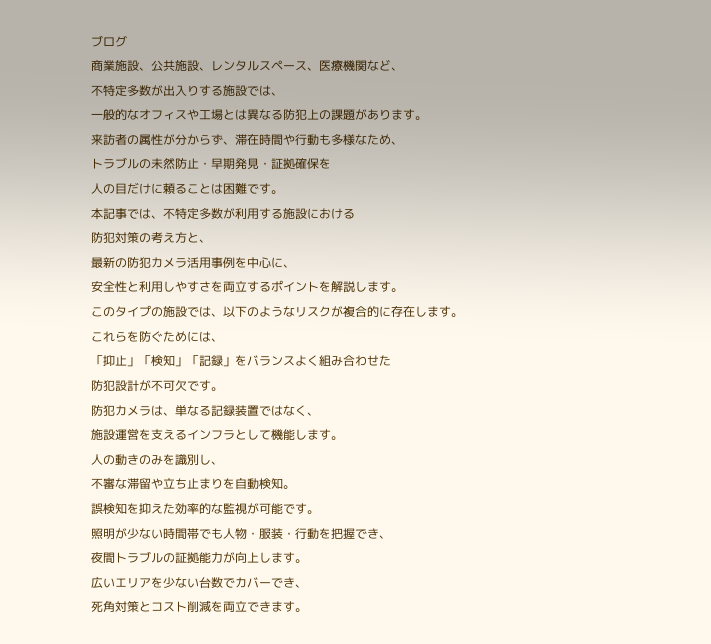ブログ
商業施設、公共施設、レンタルスペース、医療機関など、
不特定多数が出入りする施設では、
一般的なオフィスや工場とは異なる防犯上の課題があります。
来訪者の属性が分からず、滞在時間や行動も多様なため、
トラブルの未然防止・早期発見・証拠確保を
人の目だけに頼ることは困難です。
本記事では、不特定多数が利用する施設における
防犯対策の考え方と、
最新の防犯カメラ活用事例を中心に、
安全性と利用しやすさを両立するポイントを解説します。
このタイプの施設では、以下のようなリスクが複合的に存在します。
これらを防ぐためには、
「抑止」「検知」「記録」をバランスよく組み合わせた
防犯設計が不可欠です。
防犯カメラは、単なる記録装置ではなく、
施設運営を支えるインフラとして機能します。
人の動きのみを識別し、
不審な滞留や立ち止まりを自動検知。
誤検知を抑えた効率的な監視が可能です。
照明が少ない時間帯でも人物・服装・行動を把握でき、
夜間トラブルの証拠能力が向上します。
広いエリアを少ない台数でカバーでき、
死角対策とコスト削減を両立できます。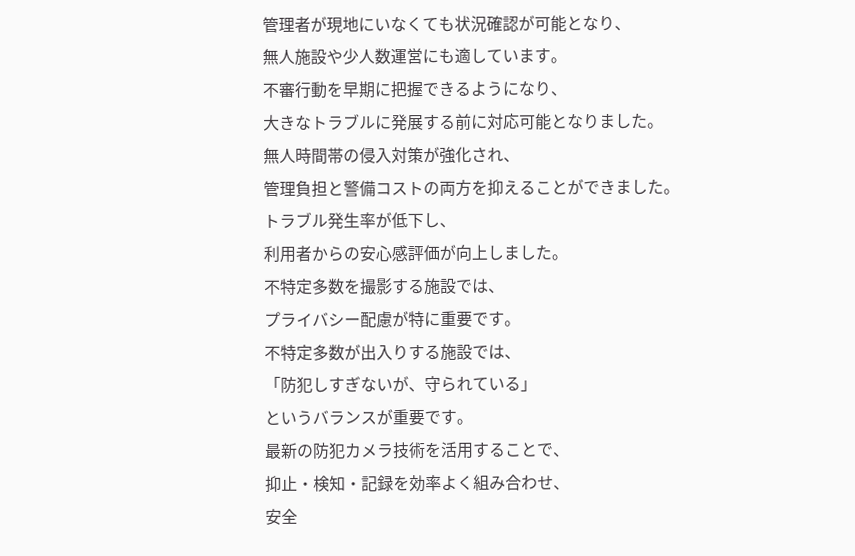管理者が現地にいなくても状況確認が可能となり、
無人施設や少人数運営にも適しています。
不審行動を早期に把握できるようになり、
大きなトラブルに発展する前に対応可能となりました。
無人時間帯の侵入対策が強化され、
管理負担と警備コストの両方を抑えることができました。
トラブル発生率が低下し、
利用者からの安心感評価が向上しました。
不特定多数を撮影する施設では、
プライバシー配慮が特に重要です。
不特定多数が出入りする施設では、
「防犯しすぎないが、守られている」
というバランスが重要です。
最新の防犯カメラ技術を活用することで、
抑止・検知・記録を効率よく組み合わせ、
安全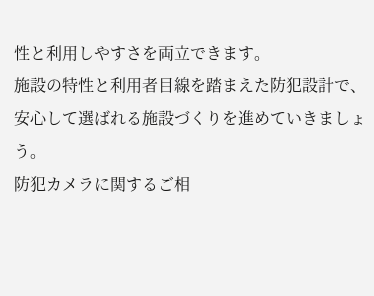性と利用しやすさを両立できます。
施設の特性と利用者目線を踏まえた防犯設計で、
安心して選ばれる施設づくりを進めていきましょう。
防犯カメラに関するご相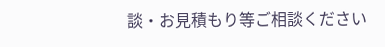談・お見積もり等ご相談ください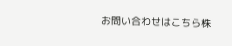お問い合わせはこちら株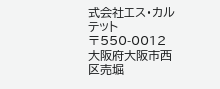式会社エス・カルテット
〒550-0012
大阪府大阪市西区売堀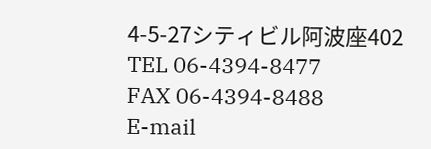4-5-27シティビル阿波座402
TEL 06-4394-8477
FAX 06-4394-8488
E-mail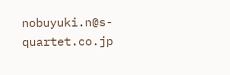nobuyuki.n@s-quartet.co.jp